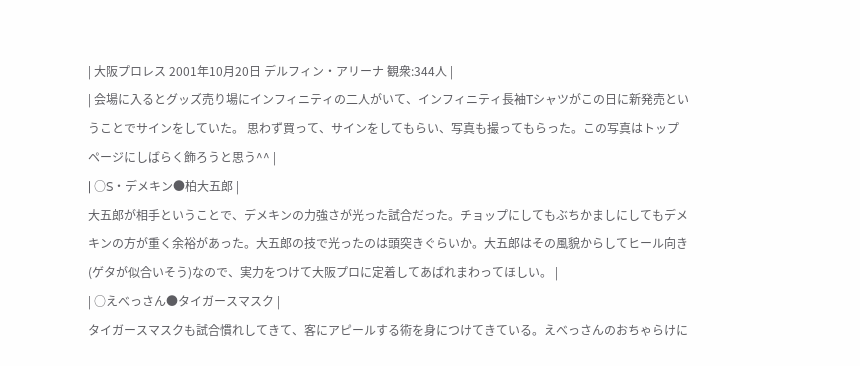| 大阪プロレス 2001年10月20日 デルフィン・アリーナ 観衆:344人 |
| 会場に入るとグッズ売り場にインフィニティの二人がいて、インフィニティ長袖Tシャツがこの日に新発売ということでサインをしていた。 思わず買って、サインをしてもらい、写真も撮ってもらった。この写真はトップページにしばらく飾ろうと思う^^ |
| ○S・デメキン●柏大五郎 |
大五郎が相手ということで、デメキンの力強さが光った試合だった。チョップにしてもぶちかましにしてもデメキンの方が重く余裕があった。大五郎の技で光ったのは頭突きぐらいか。大五郎はその風貌からしてヒール向き(ゲタが似合いそう)なので、実力をつけて大阪プロに定着してあばれまわってほしい。 |
| ○えべっさん●タイガースマスク |
タイガースマスクも試合慣れしてきて、客にアピールする術を身につけてきている。えべっさんのおちゃらけに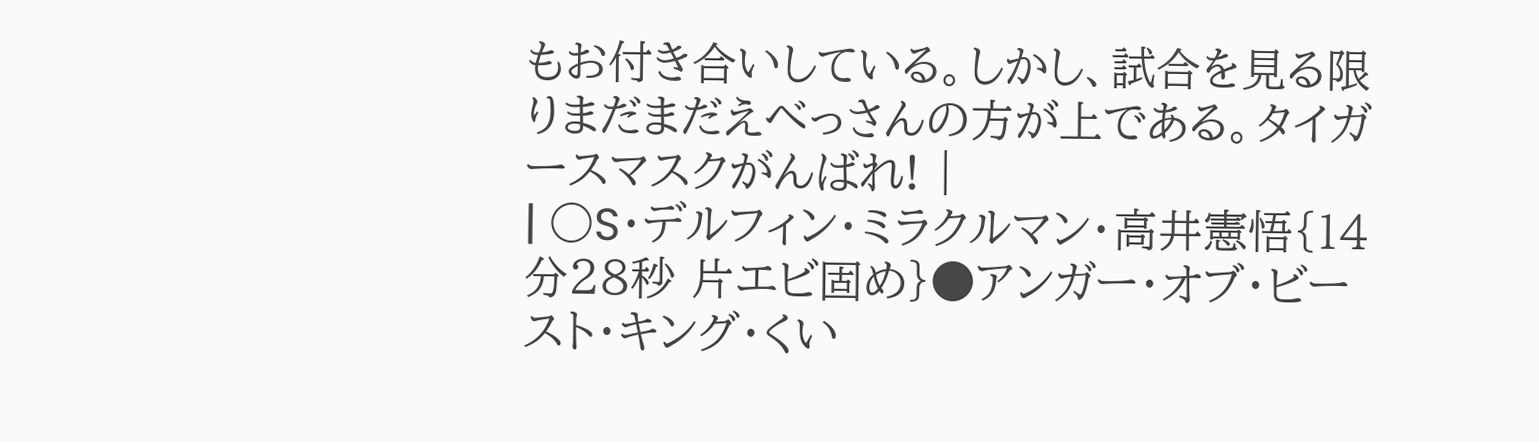もお付き合いしている。しかし、試合を見る限りまだまだえべっさんの方が上である。タイガースマスクがんばれ! |
| ○S・デルフィン・ミラクルマン・高井憲悟{14分28秒 片エビ固め}●アンガー・オブ・ビースト・キング・くい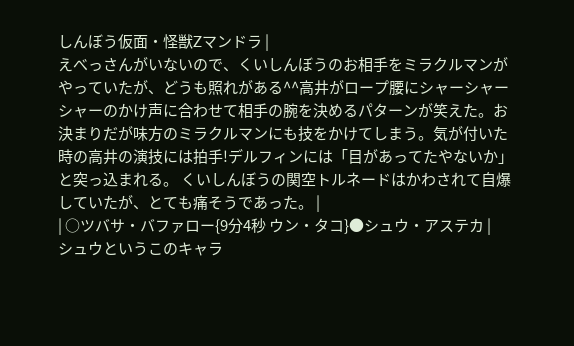しんぼう仮面・怪獣Zマンドラ |
えべっさんがいないので、くいしんぼうのお相手をミラクルマンがやっていたが、どうも照れがある^^高井がロープ腰にシャーシャーシャーのかけ声に合わせて相手の腕を決めるパターンが笑えた。お決まりだが味方のミラクルマンにも技をかけてしまう。気が付いた時の高井の演技には拍手!デルフィンには「目があってたやないか」と突っ込まれる。 くいしんぼうの関空トルネードはかわされて自爆していたが、とても痛そうであった。 |
| ○ツバサ・バファロー{9分4秒 ウン・タコ}●シュウ・アステカ |
シュウというこのキャラ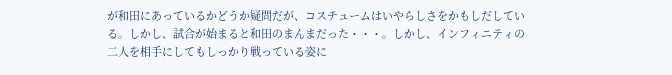が和田にあっているかどうか疑問だが、コスチュームはいやらしさをかもしだしている。しかし、試合が始まると和田のまんまだった・・・。しかし、インフィニティの二人を相手にしてもしっかり戦っている姿に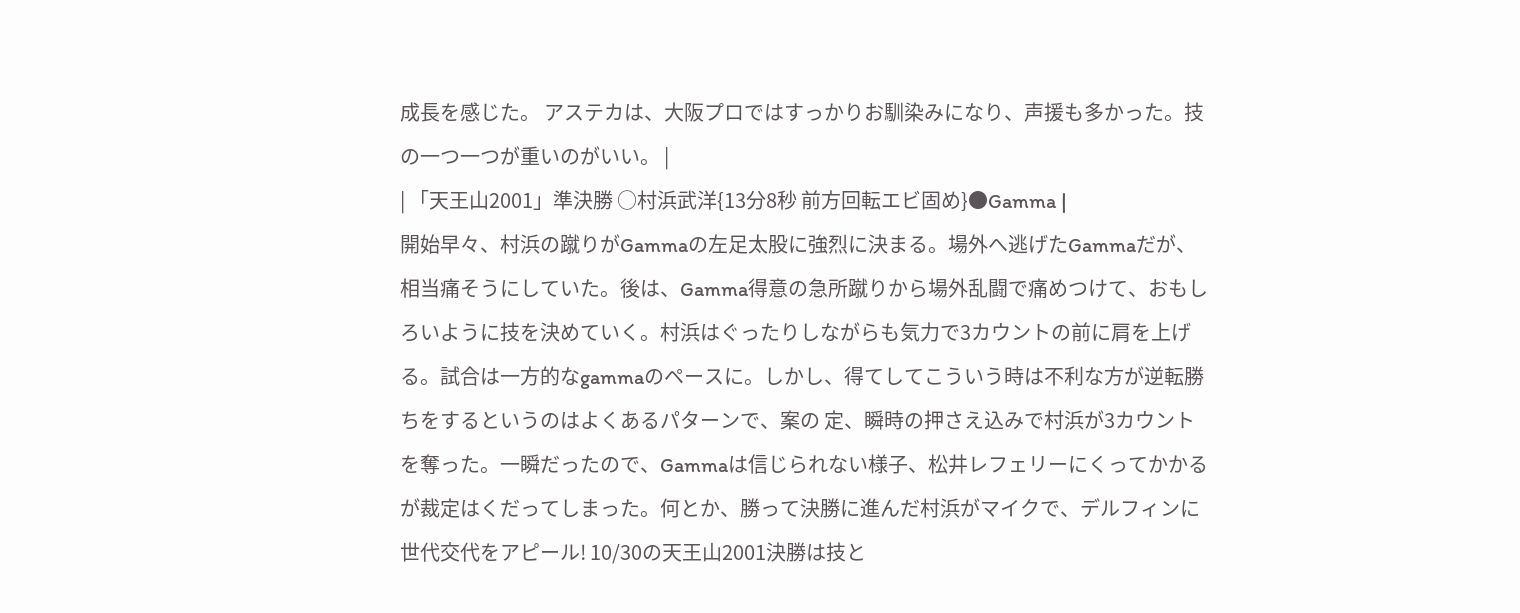成長を感じた。 アステカは、大阪プロではすっかりお馴染みになり、声援も多かった。技の一つ一つが重いのがいい。 |
| 「天王山2001」準決勝 ○村浜武洋{13分8秒 前方回転エビ固め}●Gamma |
開始早々、村浜の蹴りがGammaの左足太股に強烈に決まる。場外へ逃げたGammaだが、相当痛そうにしていた。後は、Gamma得意の急所蹴りから場外乱闘で痛めつけて、おもしろいように技を決めていく。村浜はぐったりしながらも気力で3カウントの前に肩を上げる。試合は一方的なgammaのペースに。しかし、得てしてこういう時は不利な方が逆転勝ちをするというのはよくあるパターンで、案の 定、瞬時の押さえ込みで村浜が3カウントを奪った。一瞬だったので、Gammaは信じられない様子、松井レフェリーにくってかかるが裁定はくだってしまった。何とか、勝って決勝に進んだ村浜がマイクで、デルフィンに世代交代をアピール! 10/30の天王山2001決勝は技と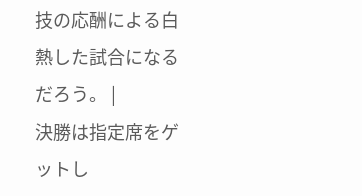技の応酬による白熱した試合になるだろう。 |
決勝は指定席をゲットし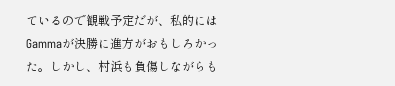ているので観戦予定だが、私的にはGammaが決勝に進方がおもしろかった。しかし、村浜も負傷しながらも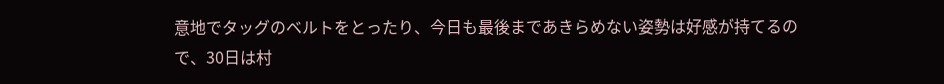意地でタッグのベルトをとったり、今日も最後まであきらめない姿勢は好感が持てるので、30日は村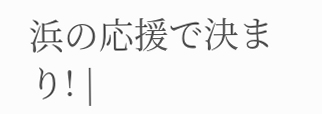浜の応援で決まり! |